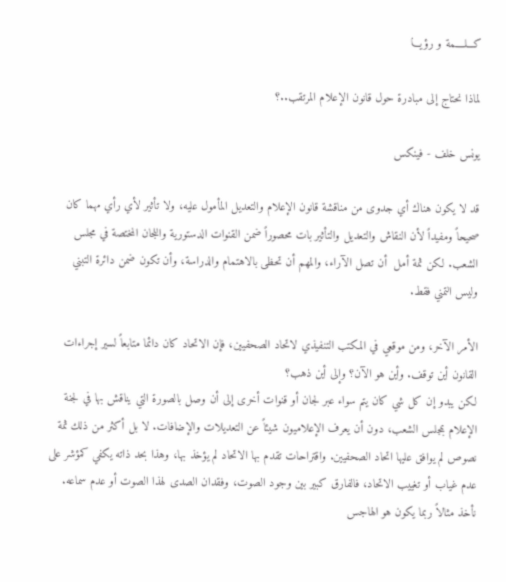كـــلــــمة و رؤيـــا

لماذا نحتاج إلى مبادرة حول قانون الإعلام المرتقب..؟

يونس خلف - فينكس

قد لا يكون هناك أي جدوى من مناقشة قانون الإعلام والتعديل المأمول عليه، ولا تأثير لأي رأي مهما كان صحيحاً ومفيداً لأن النقاش والتعديل والتأثير بات محصوراً ضمن القنوات الدستورية واللجان المختصة في مجلس الشعب. لكن ثمة أمل  أن تصل الآراء، والمهم أن تحظى بالاهتمام والدراسة، وأن تكون ضمن دائرة التبني وليس التمني فقط.

الأمر الآخر، ومن موقعي في المكتب التنفيذي لاتحاد الصحفيين، فإن الاتحاد كان دائما متابعاً لسير إجراءات القانون أين توقف. وأين هو الآن؟ وإلى أين ذهب؟
لكن يبدو إن كل شي كان يتم سواء عبر لجان أو قنوات أخرى إلى أن وصل بالصورة التي يناقش بها في لجنة الإعلام بمجلس الشعب، دون أن يعرف الإعلاميون شيئاً عن التعديلات والإضافات. لا بل أكثر من ذلك ثمة نصوص لم يوافق عليها اتحاد الصحفيين. واقتراحات تقدم بها الاتحاد لم يؤخذ بها، وهذا بحد ذاته يكفي كمؤشر على عدم غياب أو تغييب الاتحاد، فالفارق كبير بين وجود الصوت، وفقدان الصدى لهذا الصوت أو عدم سماعه.
نأخذ مثالاً ربما يكون هو الهاجس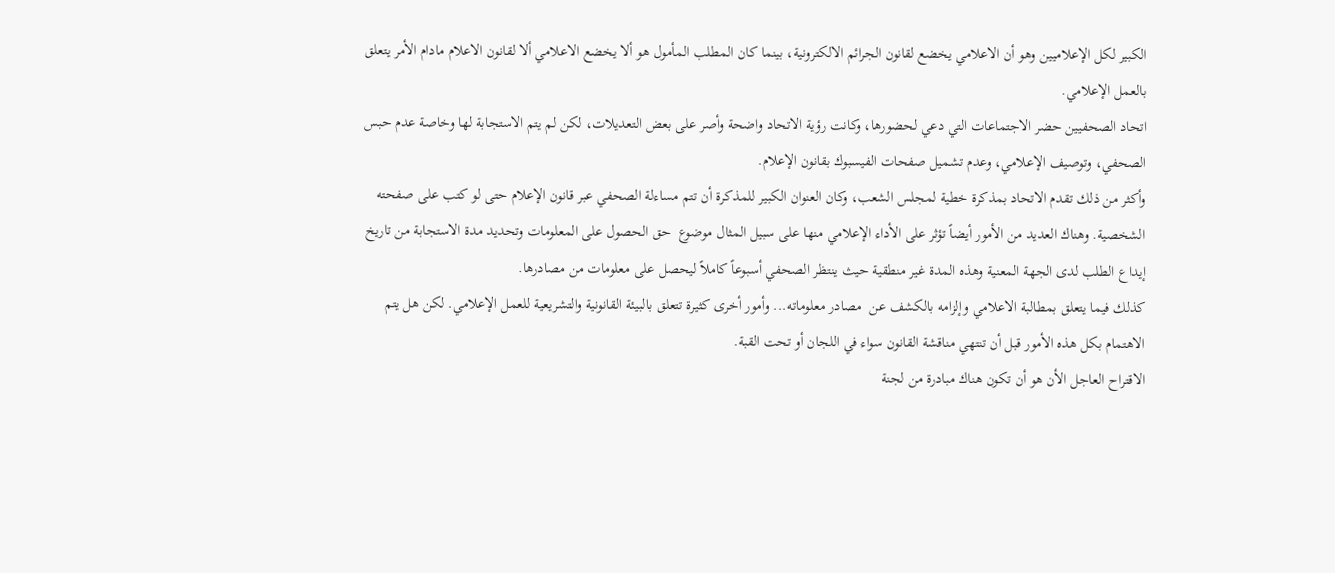الكبير لكل الإعلاميين وهو أن الاعلامي يخضع لقانون الجرائم الالكترونية، بينما كان المطلب المأمول هو ألا يخضع الاعلامي ألا لقانون الاعلام مادام الأمر يتعلق بالعمل الإعلامي.
اتحاد الصحفيين حضر الاجتماعات التي دعي لحضورها، وكانت رؤية الاتحاد واضحة وأصر على بعض التعديلات، لكن لم يتم الاستجابة لها وخاصة عدم حبس الصحفي، وتوصيف الإعلامي، وعدم تشميل صفحات الفيسبوك بقانون الإعلام.
وأكثر من ذلك تقدم الاتحاد بمذكرة خطية لمجلس الشعب، وكان العنوان الكبير للمذكرة أن تتم مساءلة الصحفي عبر قانون الإعلام حتى لو كتب على صفحته الشخصية. وهناك العديد من الأمور أيضاً تؤثر على الأداء الإعلامي منها على سبيل المثال موضوع  حق الحصول على المعلومات وتحديد مدة الاستجابة من تاريخ إيداع الطلب لدى الجهة المعنية وهذه المدة غير منطقية حيث ينتظر الصحفي أسبوعاً كاملاً ليحصل على معلومات من مصادرها.
كذلك فيما يتعلق بمطالبة الاعلامي وإلزامه بالكشف عن  مصادر معلوماته... وأمور أخرى كثيرة تتعلق بالبيئة القانونية والتشريعية للعمل الإعلامي. لكن هل يتم الاهتمام بكل هذه الأمور قبل أن تنتهي مناقشة القانون سواء في اللجان أو تحت القبة.
الاقتراح العاجل الأن هو أن تكون هناك مبادرة من لجنة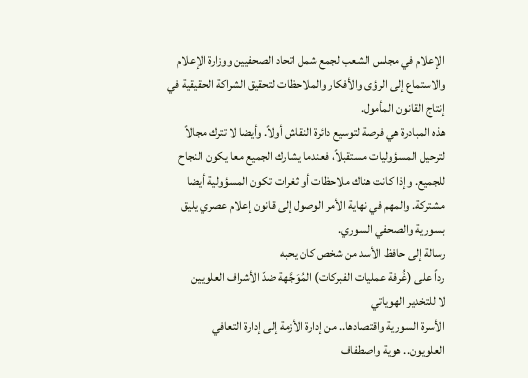الإعلام في مجلس الشعب لجمع شمل اتحاد الصحفيين ووزارة الإعلام والاستماع إلى الرؤى والأفكار والملاحظات لتحقيق الشراكة الحقيقية في إنتاج القانون المأمول.
هذه المبادرة هي فرصة لتوسيع دائرة النقاش أولاً. وأيضا لا تترك مجالاً لترحيل المسؤوليات مستقبلاً، فعندما يشارك الجميع معا يكون النجاح للجميع. وإذا كانت هناك ملاحظات أو ثغرات تكون المسؤولية أيضا مشتركة. والمهم في نهاية الأمر الوصول إلى قانون إعلام عصري يليق بسورية والصحفي السوري.
رسالة إلى حافظ الأسد من شخص كان يحبه
رداً على (غُرفة عمليات الفبركات) المُوَجَّهة ضدّ الأشراف العلويين
لا للتخدير الهوياتي
الأسرة السورية واقتصادها.. من إدارة الأزمة إلى إدارة التعافي
العلويون.. هوية واصطفاف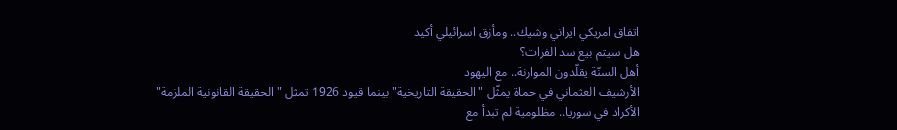اتفاق امريكي ايراني وشيك.. ومأزق اسرائيلي أكيد
هل سيتم بيع سد الفرات؟
أهل السنّة يقلّدون الموارنة.. مع اليهود
الأرشيف العثماني في حماة يمثّل "الحقيقة التاريخية" بينما قيود 1926 تمثل "الحقيقة القانونية الملزمة"
الأكراد في سوريا.. مظلومية لم تبدأ مع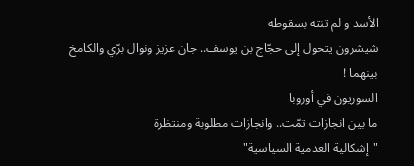الأسد و لم تنته بسقوطه
شيشرون يتحول إلى حجّاج بن يوسف.. جان عزيز ونوال برّي والكامخ بينهما !
السوريون في أوروبا
ما بين انجازات تمّت.. وانجازات مطلوبة ومنتظرة
"إشكالية العدمية السياسية"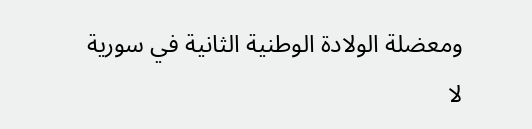ومعضلة الولادة الوطنية الثانية في سورية
لا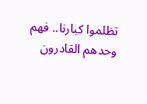تظلموا كبارنا.. فهم وحدهم القادرون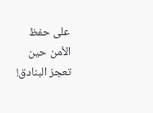على حفظ الأمن حين تعجز البنادق!